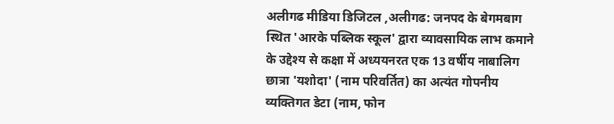अलीगढ मीडिया डिजिटल ,अलीगढ: जनपद के बेगमबाग स्थित 'आरके पब्लिक स्कूल' द्वारा व्यावसायिक लाभ कमाने के उद्देश्य से कक्षा में अध्ययनरत एक 13 वर्षीय नाबालिग छात्रा 'यशोदा' (नाम परिवर्तित) का अत्यंत गोपनीय व्यक्तिगत डेटा (नाम, फोन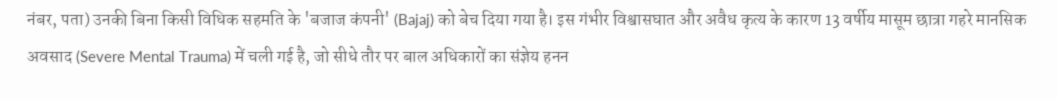नंबर, पता) उनकी बिना किसी विधिक सहमति के 'बजाज कंपनी' (Bajaj) को बेच दिया गया है। इस गंभीर विश्वासघात और अवैध कृत्य के कारण 13 वर्षीय मासूम छात्रा गहरे मानसिक अवसाद (Severe Mental Trauma) में चली गई है, जो सीधे तौर पर बाल अधिकारों का संज्ञेय हनन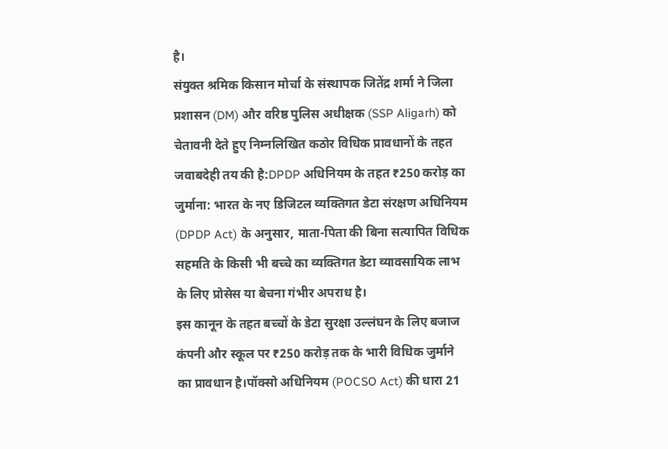है।
संयुक्त श्रमिक किसान मोर्चा के संस्थापक जितेंद्र शर्मा ने जिला प्रशासन (DM) और वरिष्ठ पुलिस अधीक्षक (SSP Aligarh) को चेतावनी देते हुए निम्नलिखित कठोर विधिक प्रावधानों के तहत जवाबदेही तय की है:DPDP अधिनियम के तहत ₹250 करोड़ का जुर्माना: भारत के नए डिजिटल व्यक्तिगत डेटा संरक्षण अधिनियम (DPDP Act) के अनुसार, माता-पिता की बिना सत्यापित विधिक सहमति के किसी भी बच्चे का व्यक्तिगत डेटा व्यावसायिक लाभ के लिए प्रोसेस या बेचना गंभीर अपराध है।
इस कानून के तहत बच्चों के डेटा सुरक्षा उल्लंघन के लिए बजाज कंपनी और स्कूल पर ₹250 करोड़ तक के भारी विधिक जुर्माने का प्रावधान है।पॉक्सो अधिनियम (POCSO Act) की धारा 21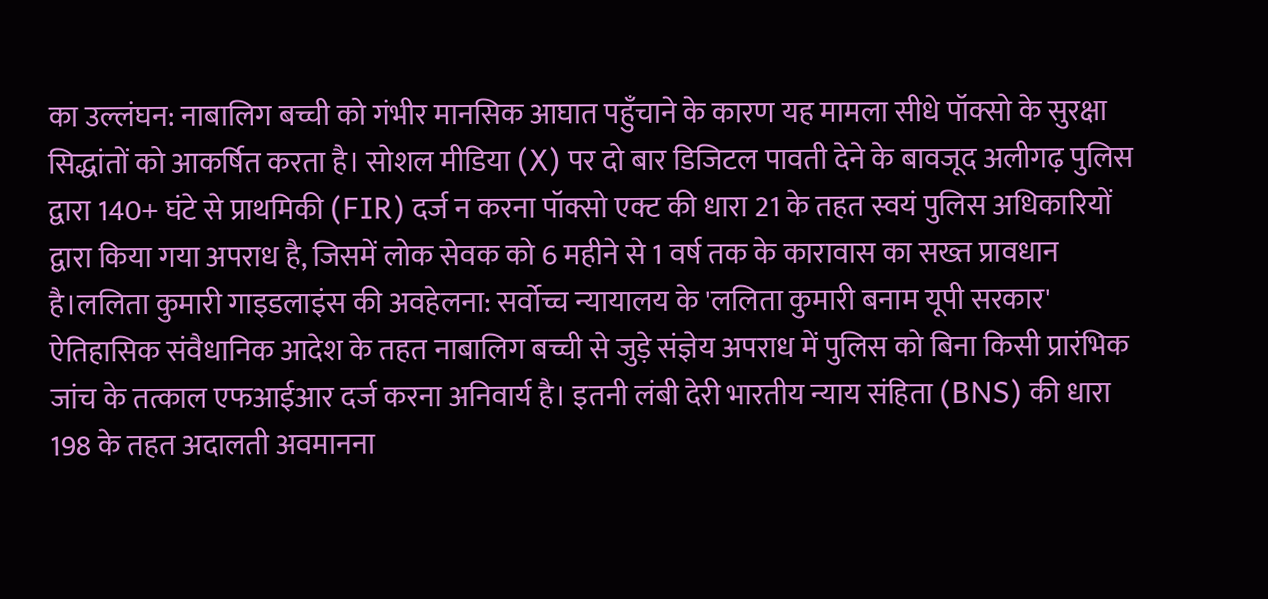का उल्लंघन: नाबालिग बच्ची को गंभीर मानसिक आघात पहुँचाने के कारण यह मामला सीधे पॉक्सो के सुरक्षा सिद्धांतों को आकर्षित करता है। सोशल मीडिया (X) पर दो बार डिजिटल पावती देने के बावजूद अलीगढ़ पुलिस द्वारा 140+ घंटे से प्राथमिकी (FIR) दर्ज न करना पॉक्सो एक्ट की धारा 21 के तहत स्वयं पुलिस अधिकारियों द्वारा किया गया अपराध है, जिसमें लोक सेवक को 6 महीने से 1 वर्ष तक के कारावास का सख्त प्रावधान है।ललिता कुमारी गाइडलाइंस की अवहेलना: सर्वोच्च न्यायालय के 'ललिता कुमारी बनाम यूपी सरकार' ऐतिहासिक संवैधानिक आदेश के तहत नाबालिग बच्ची से जुड़े संज्ञेय अपराध में पुलिस को बिना किसी प्रारंभिक जांच के तत्काल एफआईआर दर्ज करना अनिवार्य है। इतनी लंबी देरी भारतीय न्याय संहिता (BNS) की धारा 198 के तहत अदालती अवमानना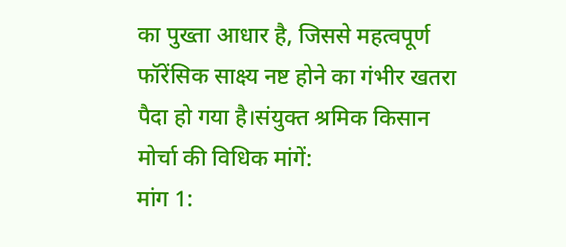का पुख्ता आधार है, जिससे महत्वपूर्ण फॉरेंसिक साक्ष्य नष्ट होने का गंभीर खतरा पैदा हो गया है।संयुक्त श्रमिक किसान मोर्चा की विधिक मांगें:
मांग 1: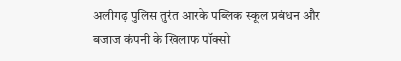अलीगढ़ पुलिस तुरंत आरके पब्लिक स्कूल प्रबंधन और बजाज कंपनी के खिलाफ पॉक्सो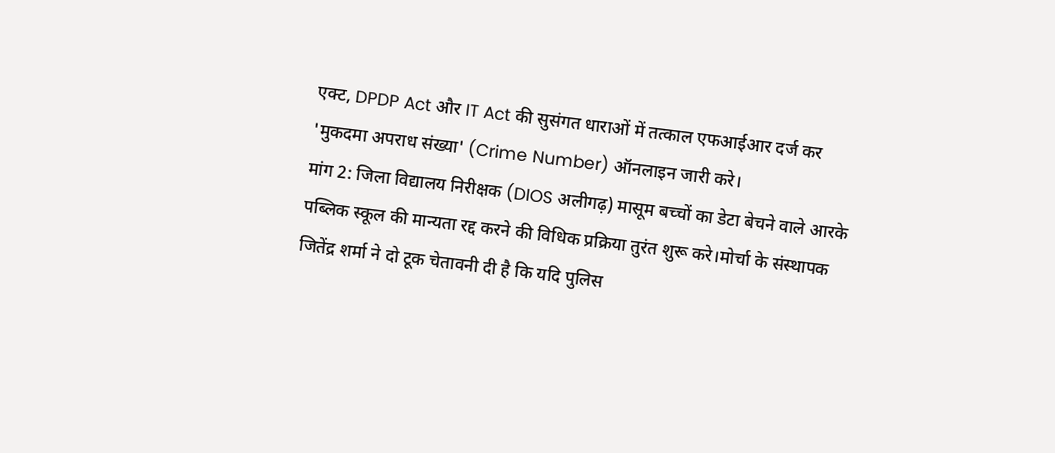एक्ट, DPDP Act और IT Act की सुसंगत धाराओं में तत्काल एफआईआर दर्ज कर 'मुकदमा अपराध संख्या' (Crime Number) ऑनलाइन जारी करे।
मांग 2: जिला विद्यालय निरीक्षक (DIOS अलीगढ़) मासूम बच्चों का डेटा बेचने वाले आरके पब्लिक स्कूल की मान्यता रद्द करने की विधिक प्रक्रिया तुरंत शुरू करे।मोर्चा के संस्थापक जितेंद्र शर्मा ने दो टूक चेतावनी दी है कि यदि पुलिस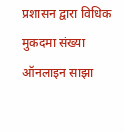प्रशासन द्वारा विधिक मुकदमा संख्या ऑनलाइन साझा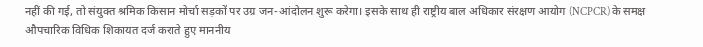नहीं की गई, तो संयुक्त श्रमिक किसान मोर्चा सड़कों पर उग्र जन-आंदोलन शुरू करेगा। इसके साथ ही राष्ट्रीय बाल अधिकार संरक्षण आयोग (NCPCR) के समक्ष औपचारिक विधिक शिकायत दर्ज कराते हुए माननीय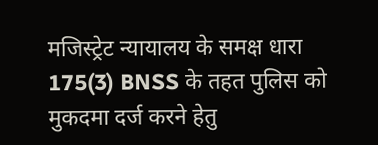मजिस्ट्रेट न्यायालय के समक्ष धारा 175(3) BNSS के तहत पुलिस को मुकदमा दर्ज करने हेतु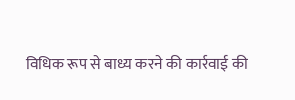विधिक रूप से बाध्य करने की कार्रवाई की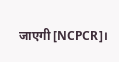जाएगी [NCPCR]।